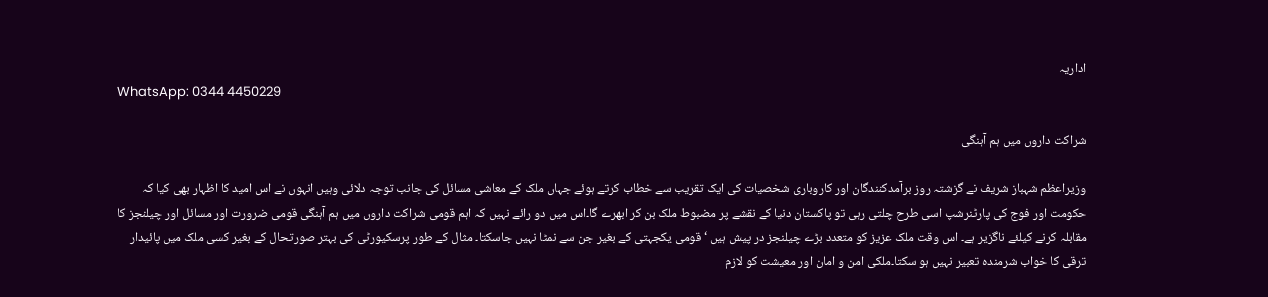اداریہ
WhatsApp: 0344 4450229

شراکت داروں میں ہم آہنگی

وزیراعظم شہباز شریف نے گزشتہ روز برآمدکنندگان اور کاروباری شخصیات کی ایک تقریب سے خطاب کرتے ہوئے جہاں ملک کے معاشی مسائل کی جانب توجہ دلائی وہیں انہوں نے اس امید کا اظہار بھی کیا کہ حکومت اور فوج کی پارٹنرشپ اسی طرح چلتی رہی تو پاکستان دنیا کے نقشے پر مضبوط ملک بن کر ابھرے گا۔اس میں دو رائے نہیں کہ اہم قومی شراکت داروں میں ہم آہنگی قومی ضرورت اور مسائل اور چیلنجز کا مقابلہ کرنے کیلئے ناگزیر ہے۔ اس وقت ملک عزیز کو متعدد بڑے چیلنجز در پیش ہیں ‘قومی یکجہتی کے بغیر جن سے نمٹا نہیں جاسکتا۔ مثال کے طور پرسکیورٹی کی بہتر صورتحال کے بغیر کسی ملک میں پائیدار ترقی کا خواب شرمندہ تعبیر نہیں ہو سکتا۔ملکی امن و امان اور معیشت کو لازم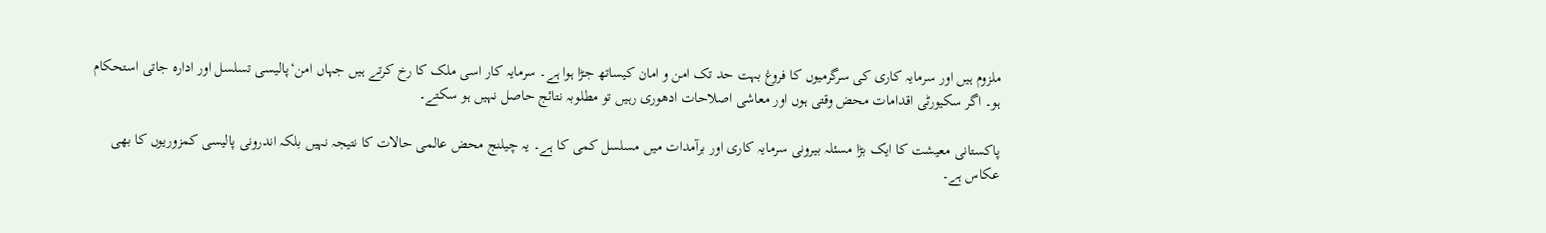ملزوم ہیں اور سرمایہ کاری کی سرگرمیوں کا فروغ بہت حد تک امن و امان کیساتھ جڑا ہوا ہے۔ سرمایہ کار اسی ملک کا رخ کرتے ہیں جہاں امن‘پالیسی تسلسل اور ادارہ جاتی استحکام ہو۔ اگر سکیورٹی اقدامات محض وقتی ہوں اور معاشی اصلاحات ادھوری رہیں تو مطلوبہ نتائج حاصل نہیں ہو سکتے۔

پاکستانی معیشت کا ایک بڑا مسئلہ بیرونی سرمایہ کاری اور برآمدات میں مسلسل کمی کا ہے۔ یہ چیلنج محض عالمی حالات کا نتیجہ نہیں بلکہ اندرونی پالیسی کمزوریوں کا بھی عکاس ہے۔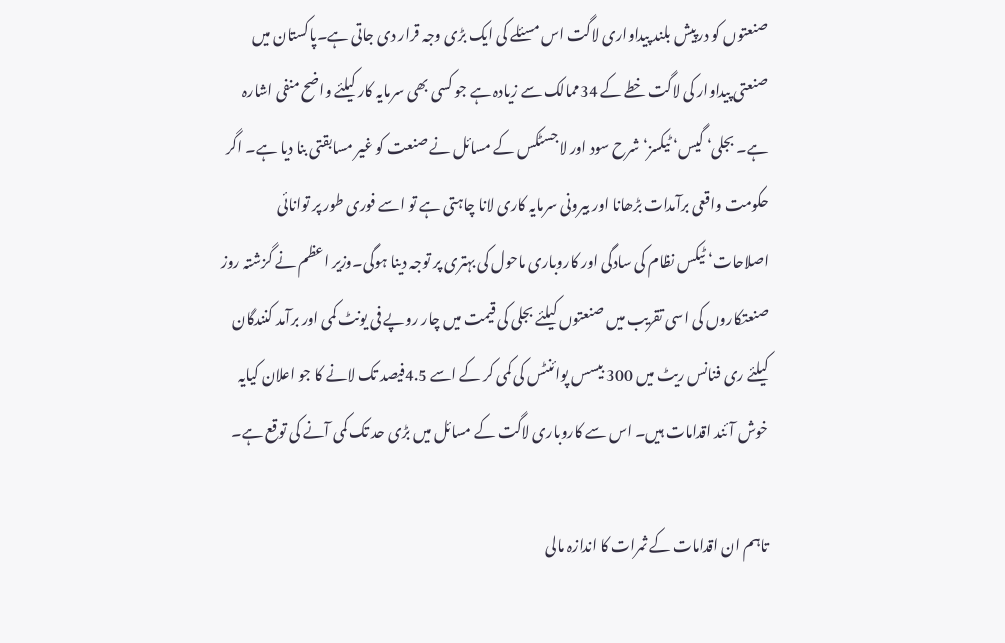صنعتوں کو درپیش بلند پیداواری لاگت اس مسئلے کی ایک بڑی وجہ قرار دی جاتی ہے۔پاکستان میں صنعتی پیداوار کی لاگت خطے کے 34ممالک سے زیادہ ہے جو کسی بھی سرمایہ کار کیلئے واضح منفی اشارہ ہے۔ بجلی‘ گیس‘ ٹیکسز‘ شرح سود اور لاجسٹکس کے مسائل نے صنعت کو غیر مسابقتی بنا دیا ہے۔ اگر حکومت واقعی برآمدات بڑھانا اور بیرونی سرمایہ کاری لانا چاہتی ہے تو اسے فوری طور پر توانائی اصلاحات‘ ٹیکس نظام کی سادگی اور کاروباری ماحول کی بہتری پر توجہ دینا ہوگی۔وزیر اعظم نے گزشتہ روز صنعتکاروں کی اسی تقریب میں صنعتوں کیلئے بجلی کی قیمت میں چار روپے فی یونٹ کمی اور برآمد کنندگان کیلئے ری فنانس ریٹ میں 300 بیسس پوائنٹس کی کمی کر کے اسے 4.5فیصد تک لانے کا جو اعلان کیایہ خوش آئند اقدامات ہیں۔ اس سے کاروباری لاگت کے مسائل میں بڑی حد تک کمی آنے کی توقع ہے۔

تاہم ان اقدامات کے ثمرات کا اندازہ مالی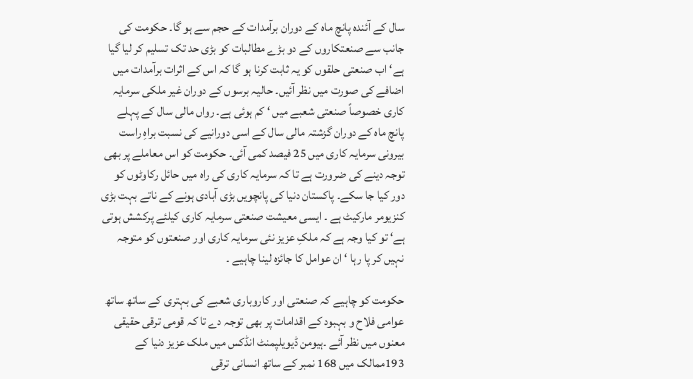سال کے آئندہ پانچ ماہ کے دوران برآمدات کے حجم سے ہو گا۔ حکومت کی جانب سے صنعتکاروں کے دو بڑے مطالبات کو بڑی حد تک تسلیم کر لیا گیا ہے‘ اب صنعتی حلقوں کو یہ ثابت کرنا ہو گا کہ اس کے اثرات برآمدات میں اضافے کی صورت میں نظر آئیں۔ حالیہ برسوں کے دوران غیر ملکی سرمایہ کاری خصوصاً صنعتی شعبے میں ‘ کم ہوئی ہے۔ رواں مالی سال کے پہلے پانچ ماہ کے دوران گزشتہ مالی سال کے اسی دورانیے کی نسبت براہِ راست بیرونی سرمایہ کاری میں 25 فیصد کمی آئی۔ حکومت کو اس معاملے پر بھی توجہ دینے کی ضرورت ہے تا کہ سرمایہ کاری کی راہ میں حائل رکاوٹوں کو دور کیا جا سکے۔ پاکستان دنیا کی پانچویں بڑی آبادی ہونے کے ناتے بہت بڑی کنزیومر مارکیٹ ہے ۔ ایسی معیشت صنعتی سرمایہ کاری کیلئے پرکشش ہوتی ہے‘ تو کیا وجہ ہے کہ ملکِ عزیز نئی سرمایہ کاری اور صنعتوں کو متوجہ نہیں کر پا رہا ‘ ان عوامل کا جائزہ لینا چاہیے ۔

حکومت کو چاہیے کہ صنعتی اور کاروباری شعبے کی بہتری کے ساتھ ساتھ عوامی فلاح و بہبود کے اقدامات پر بھی توجہ دے تا کہ قومی ترقی حقیقی معنوں میں نظر آئے ۔ہیومن ڈیویلپمنٹ انڈکس میں ملک عزیز دنیا کے 193ممالک میں 168 نمبر کے ساتھ انسانی ترقی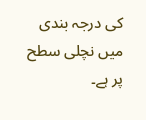کی درجہ بندی میں نچلی سطح پر ہے۔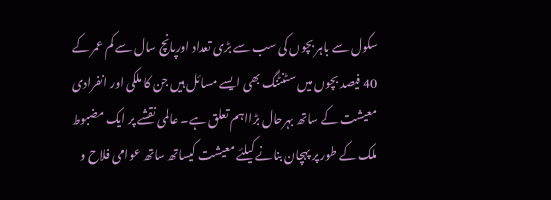سکول سے باہر بچوں کی سب سے بڑی تعداد اورپانچ سال سے کم عمر کے 40 فیصد بچوں میں سٹنٹنگ بھی ایسے مسائل ہیں جن کا ملکی اور انفرادی معیشت کے ساتھ بہرحال بڑااہم تعلق ہے۔ عالمی نقشے پر ایک مضبوط ملک کے طور پر پہچان بنانے کیلئے معیشت کیساتھ ساتھ عوامی فلاح و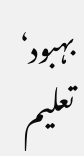بہبود‘ تعلیم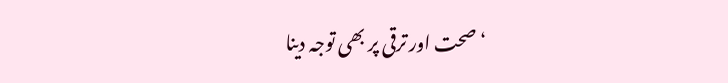‘ صحت اور ترقی پر بھی توجہ دینا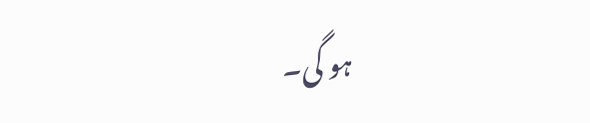ہو گی۔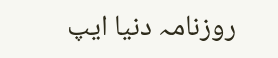روزنامہ دنیا ایپ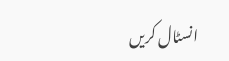انسٹال کریں